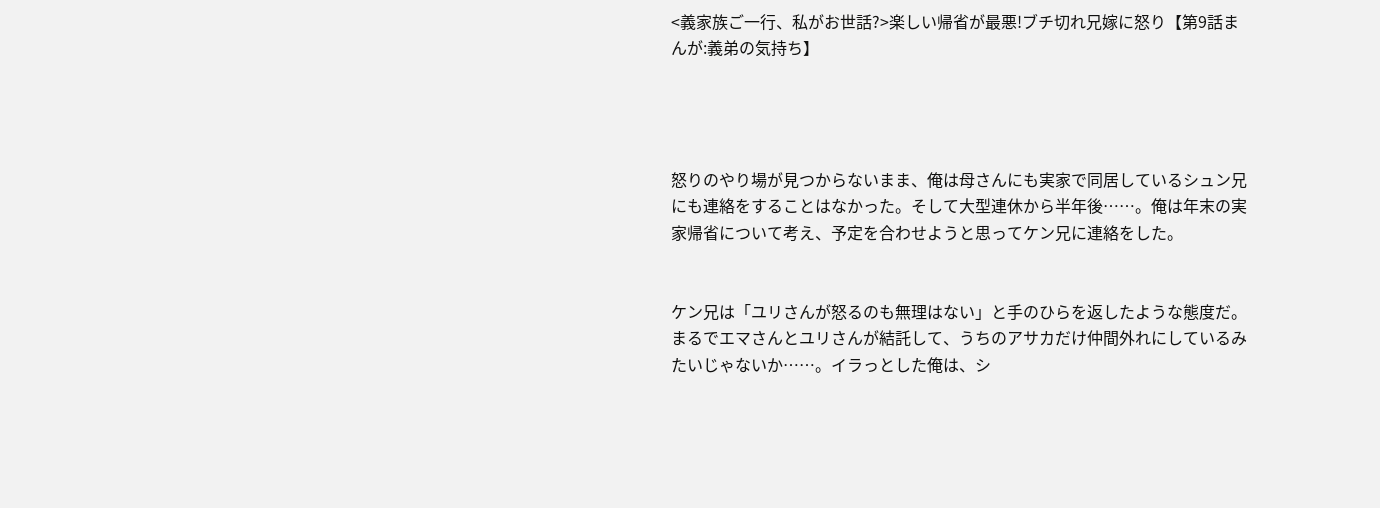<義家族ご一行、私がお世話?>楽しい帰省が最悪!ブチ切れ兄嫁に怒り【第9話まんが:義弟の気持ち】




怒りのやり場が見つからないまま、俺は母さんにも実家で同居しているシュン兄にも連絡をすることはなかった。そして大型連休から半年後……。俺は年末の実家帰省について考え、予定を合わせようと思ってケン兄に連絡をした。


ケン兄は「ユリさんが怒るのも無理はない」と手のひらを返したような態度だ。まるでエマさんとユリさんが結託して、うちのアサカだけ仲間外れにしているみたいじゃないか……。イラっとした俺は、シ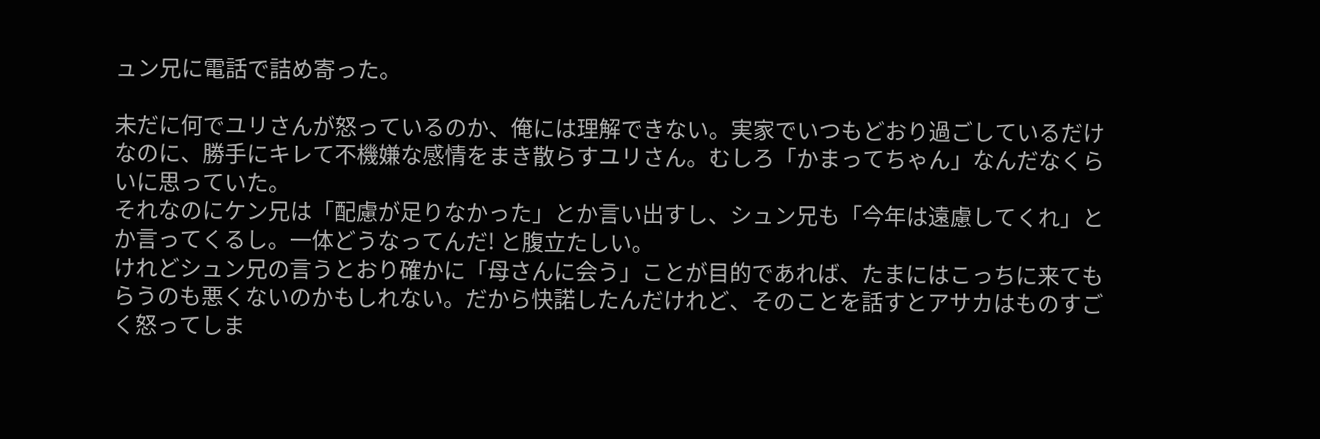ュン兄に電話で詰め寄った。

未だに何でユリさんが怒っているのか、俺には理解できない。実家でいつもどおり過ごしているだけなのに、勝手にキレて不機嫌な感情をまき散らすユリさん。むしろ「かまってちゃん」なんだなくらいに思っていた。
それなのにケン兄は「配慮が足りなかった」とか言い出すし、シュン兄も「今年は遠慮してくれ」とか言ってくるし。一体どうなってんだ! と腹立たしい。
けれどシュン兄の言うとおり確かに「母さんに会う」ことが目的であれば、たまにはこっちに来てもらうのも悪くないのかもしれない。だから快諾したんだけれど、そのことを話すとアサカはものすごく怒ってしま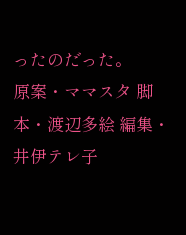ったのだった。
原案・ママスタ 脚本・渡辺多絵 編集・井伊テレ子